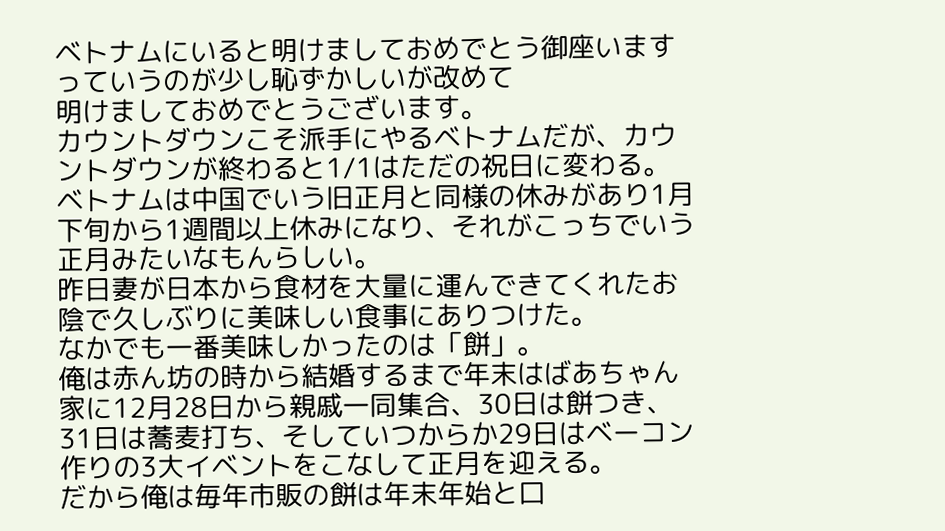ベトナムにいると明けましておめでとう御座いますっていうのが少し恥ずかしいが改めて
明けましておめでとうございます。
カウントダウンこそ派手にやるベトナムだが、カウントダウンが終わると1/1はただの祝日に変わる。
ベトナムは中国でいう旧正月と同様の休みがあり1月下旬から1週間以上休みになり、それがこっちでいう正月みたいなもんらしい。
昨日妻が日本から食材を大量に運んできてくれたお陰で久しぶりに美味しい食事にありつけた。
なかでも一番美味しかったのは「餅」。
俺は赤ん坊の時から結婚するまで年末はばあちゃん家に12月28日から親戚一同集合、30日は餅つき、31日は蕎麦打ち、そしていつからか29日はベーコン作りの3大イベントをこなして正月を迎える。
だから俺は毎年市販の餅は年末年始と口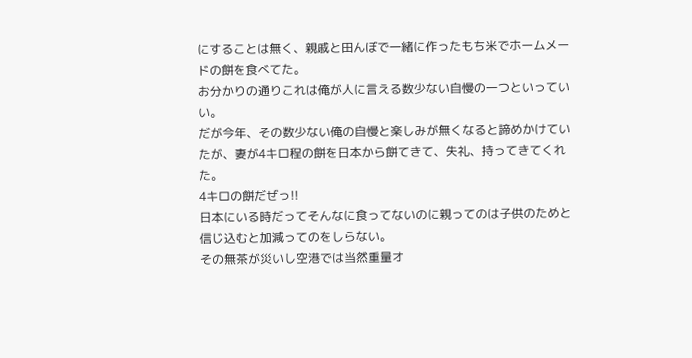にすることは無く、親戚と田んぼで一緒に作ったもち米でホームメードの餅を食べてた。
お分かりの通りこれは俺が人に言える数少ない自慢の一つといっていい。
だが今年、その数少ない俺の自慢と楽しみが無くなると諦めかけていたが、妻が4キロ程の餅を日本から餅てきて、失礼、持ってきてくれた。
4キロの餅だぜっ!!
日本にいる時だってそんなに食ってないのに親ってのは子供のためと信じ込むと加減ってのをしらない。
その無茶が災いし空港では当然重量オ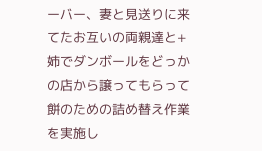ーバー、妻と見送りに来てたお互いの両親達と+姉でダンボールをどっかの店から譲ってもらって餅のための詰め替え作業を実施し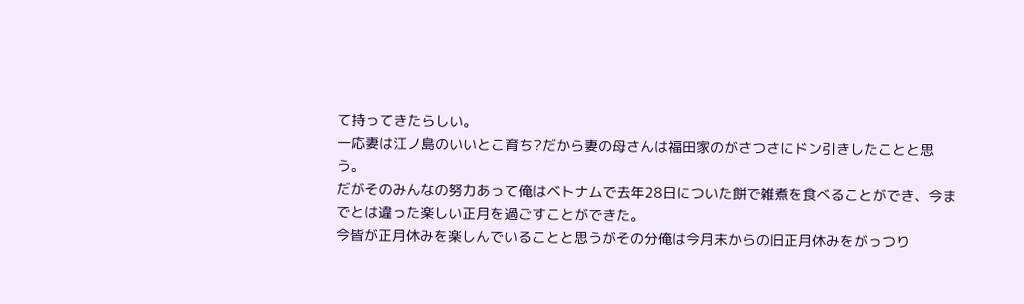て持ってきたらしい。
一応妻は江ノ島のいいとこ育ち?だから妻の母さんは福田家のがさつさにドン引きしたことと思う。
だがそのみんなの努力あって俺はベトナムで去年28日についた餅で雑煮を食べることができ、今までとは違った楽しい正月を過ごすことができた。
今皆が正月休みを楽しんでいることと思うがその分俺は今月末からの旧正月休みをがっつり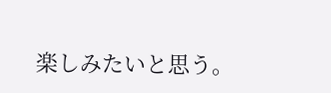楽しみたいと思う。